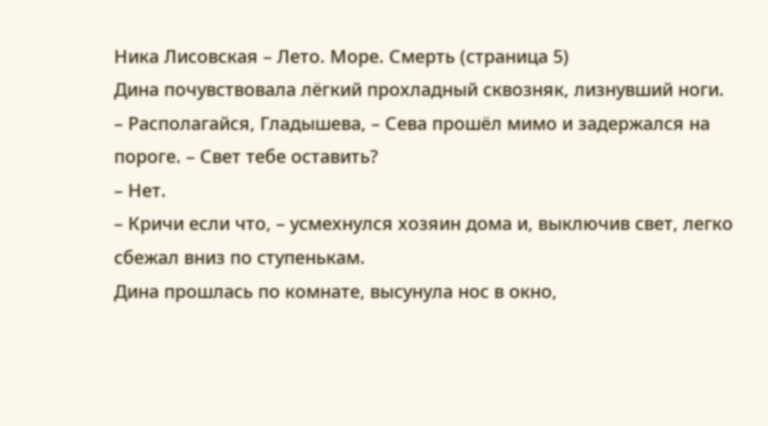Ника Лисовская – Лето. Море. Смерть (страница 5)
Дина почувствовала лёгкий прохладный сквозняк, лизнувший ноги.
– Располагайся, Гладышева, – Сева прошёл мимо и задержался на пороге. – Свет тебе оставить?
– Нет.
– Кричи если что, – усмехнулся хозяин дома и, выключив свет, легко сбежал вниз по ступенькам.
Дина прошлась по комнате, высунула нос в окно,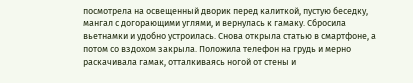посмотрела на освещенный дворик перед калиткой, пустую беседку, мангал с догорающими углями, и вернулась к гамаку. Сбросила вьетнамки и удобно устроилась. Снова открыла статью в смартфоне, а потом со вздохом закрыла. Положила телефон на грудь и мерно раскачивала гамак, отталкиваясь ногой от стены и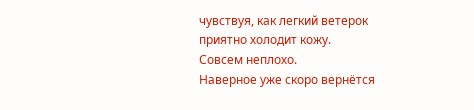чувствуя, как легкий ветерок приятно холодит кожу.
Совсем неплохо.
Наверное уже скоро вернётся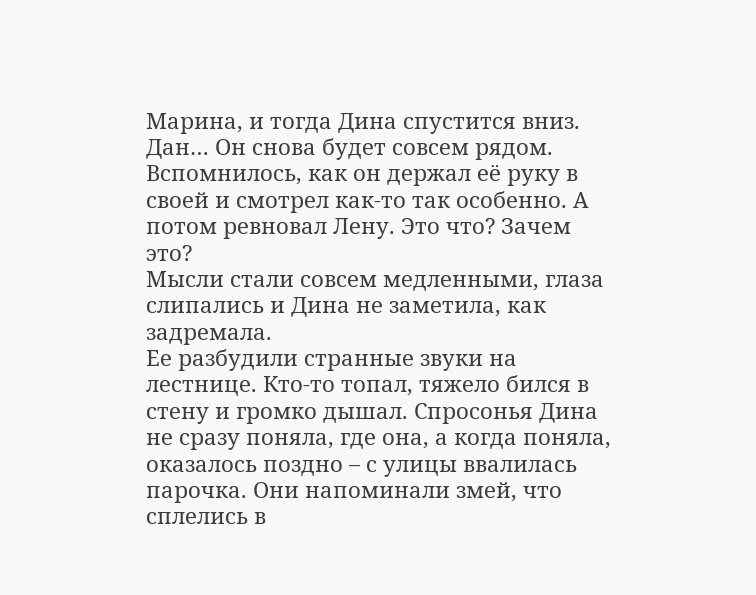Марина, и тогда Дина спустится вниз. Дан… Он снова будет совсем рядом. Вспомнилось, как он держал её руку в своей и смотрел как-то так особенно. А потом ревновал Лену. Это что? Зачем это?
Мысли стали совсем медленными, глаза слипались и Дина не заметила, как задремала.
Ее разбудили странные звуки на лестнице. Кто-то топал, тяжело бился в стену и громко дышал. Спросонья Дина не сразу поняла, где она, а когда поняла, оказалось поздно – с улицы ввалилась парочка. Они напоминали змей, что сплелись в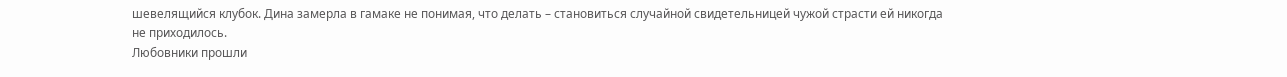шевелящийся клубок. Дина замерла в гамаке не понимая, что делать – становиться случайной свидетельницей чужой страсти ей никогда не приходилось.
Любовники прошли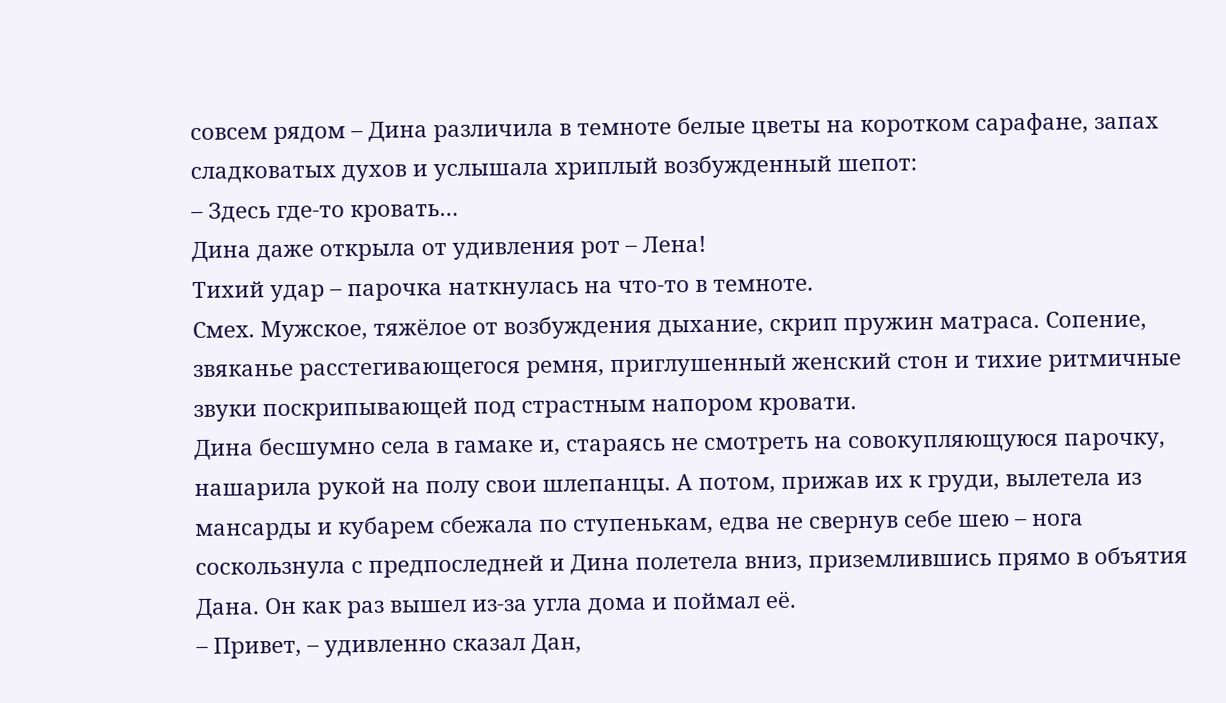совсем рядом – Дина различила в темноте белые цветы на коротком сарафане, запах сладковатых духов и услышала хриплый возбужденный шепот:
– Здесь где-то кровать…
Дина даже открыла от удивления рот – Лена!
Тихий удар – парочка наткнулась на что-то в темноте.
Смех. Мужское, тяжёлое от возбуждения дыхание, скрип пружин матраса. Сопение, звяканье расстегивающегося ремня, приглушенный женский стон и тихие ритмичные звуки поскрипывающей под страстным напором кровати.
Дина бесшумно села в гамаке и, стараясь не смотреть на совокупляющуюся парочку, нашарила рукой на полу свои шлепанцы. А потом, прижав их к груди, вылетела из мансарды и кубарем сбежала по ступенькам, едва не свернув себе шею – нога соскользнула с предпоследней и Дина полетела вниз, приземлившись прямо в объятия Дана. Он как раз вышел из-за угла дома и поймал её.
– Привет, – удивленно сказал Дан,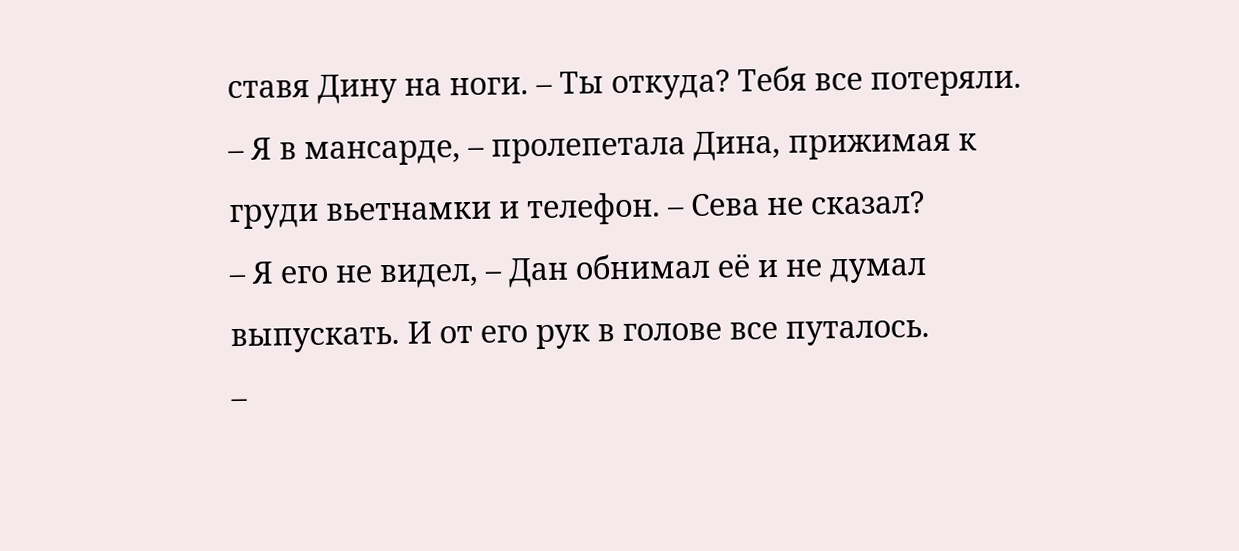ставя Дину на ноги. – Ты откуда? Тебя все потеряли.
– Я в мансарде, – пролепетала Дина, прижимая к груди вьетнамки и телефон. – Сева не сказал?
– Я его не видел, – Дан обнимал её и не думал выпускать. И от его рук в голове все путалось.
–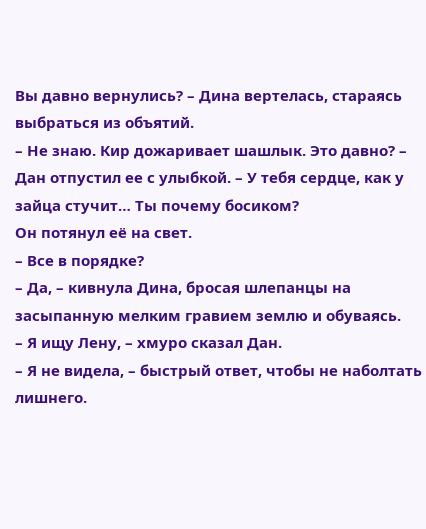Вы давно вернулись? – Дина вертелась, стараясь выбраться из объятий.
– Не знаю. Кир дожаривает шашлык. Это давно? – Дан отпустил ее с улыбкой. – У тебя сердце, как у зайца стучит… Ты почему босиком?
Он потянул её на свет.
– Все в порядке?
– Да, – кивнула Дина, бросая шлепанцы на засыпанную мелким гравием землю и обуваясь.
– Я ищу Лену, – хмуро сказал Дан.
– Я не видела, – быстрый ответ, чтобы не наболтать лишнего.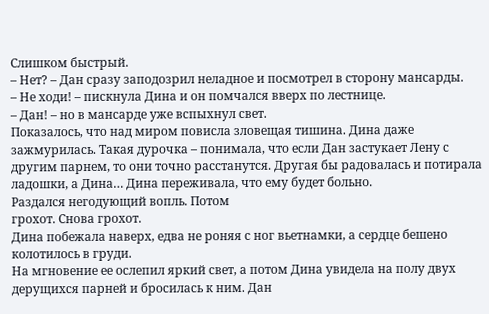Слишком быстрый.
– Нет? – Дан сразу заподозрил неладное и посмотрел в сторону мансарды.
– Не ходи! – пискнула Дина и он помчался вверх по лестнице.
– Дан! – но в мансарде уже вспыхнул свет.
Показалось, что над миром повисла зловещая тишина. Дина даже зажмурилась. Такая дурочка – понимала, что если Дан застукает Лену с другим парнем, то они точно расстанутся. Другая бы радовалась и потирала ладошки, а Дина… Дина переживала, что ему будет больно.
Раздался негодующий вопль. Потом
грохот. Снова грохот.
Дина побежала наверх, едва не роняя с ног вьетнамки, а сердце бешено колотилось в груди.
На мгновение ее ослепил яркий свет, а потом Дина увидела на полу двух дерущихся парней и бросилась к ним. Дан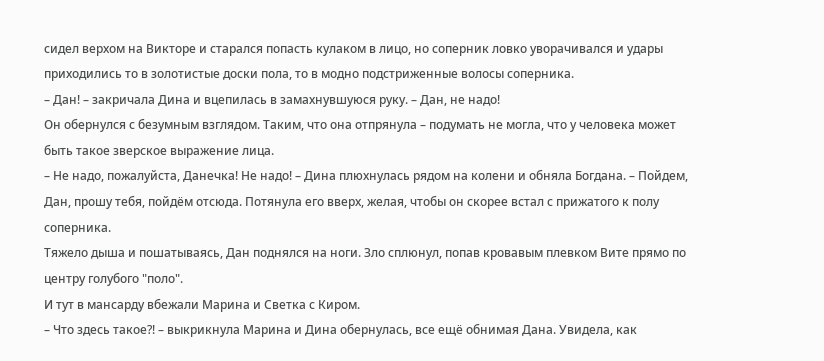сидел верхом на Викторе и старался попасть кулаком в лицо, но соперник ловко уворачивался и удары приходились то в золотистые доски пола, то в модно подстриженные волосы соперника.
– Дан! – закричала Дина и вцепилась в замахнувшуюся руку. – Дан, не надо!
Он обернулся с безумным взглядом. Таким, что она отпрянула – подумать не могла, что у человека может быть такое зверское выражение лица.
– Не надо, пожалуйста, Данечка! Не надо! – Дина плюхнулась рядом на колени и обняла Богдана. – Пойдем, Дан, прошу тебя, пойдём отсюда. Потянула его вверх, желая, чтобы он скорее встал с прижатого к полу соперника.
Тяжело дыша и пошатываясь, Дан поднялся на ноги. Зло сплюнул, попав кровавым плевком Вите прямо по центру голубого "поло".
И тут в мансарду вбежали Марина и Светка с Киром.
– Что здесь такое?! – выкрикнула Марина и Дина обернулась, все ещё обнимая Дана. Увидела, как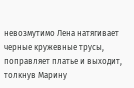невозмутимо Лена натягивает черные кружевные трусы, поправляет платье и выходит, толкнув Марину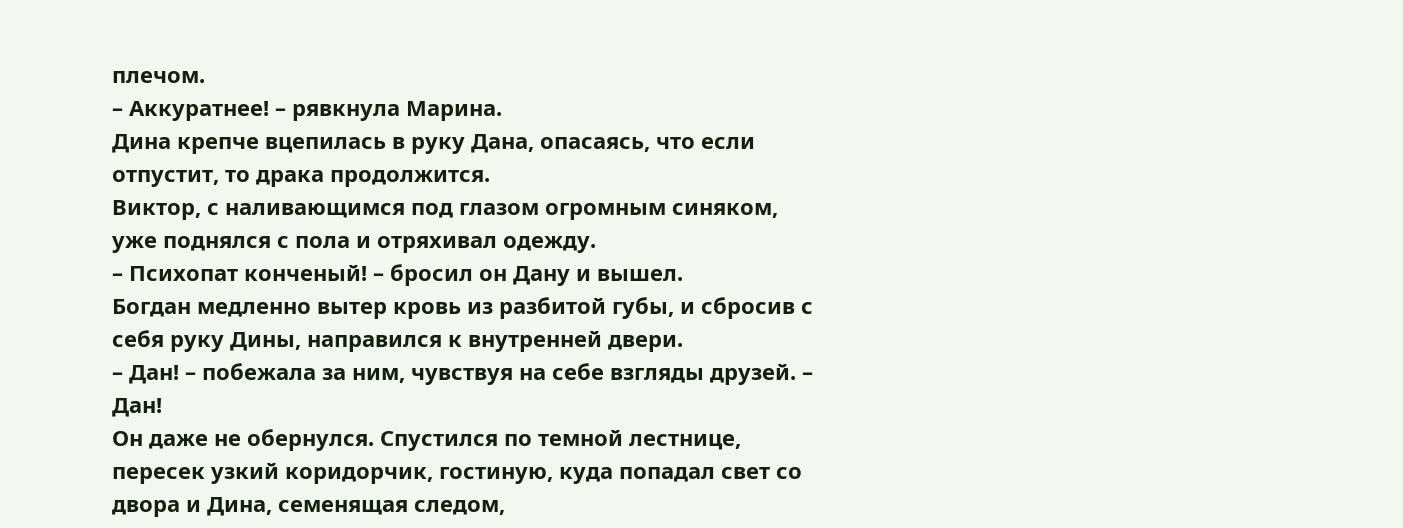плечом.
– Аккуратнее! – рявкнула Марина.
Дина крепче вцепилась в руку Дана, опасаясь, что если отпустит, то драка продолжится.
Виктор, с наливающимся под глазом огромным синяком, уже поднялся с пола и отряхивал одежду.
– Психопат конченый! – бросил он Дану и вышел.
Богдан медленно вытер кровь из разбитой губы, и сбросив с себя руку Дины, направился к внутренней двери.
– Дан! – побежала за ним, чувствуя на себе взгляды друзей. – Дан!
Он даже не обернулся. Спустился по темной лестнице, пересек узкий коридорчик, гостиную, куда попадал свет со двора и Дина, семенящая следом,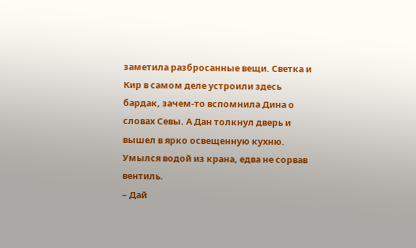заметила разбросанные вещи. Светка и Кир в самом деле устроили здесь бардак, зачем-то вспомнила Дина о словах Севы. А Дан толкнул дверь и вышел в ярко освещенную кухню. Умылся водой из крана, едва не сорвав вентиль.
– Дай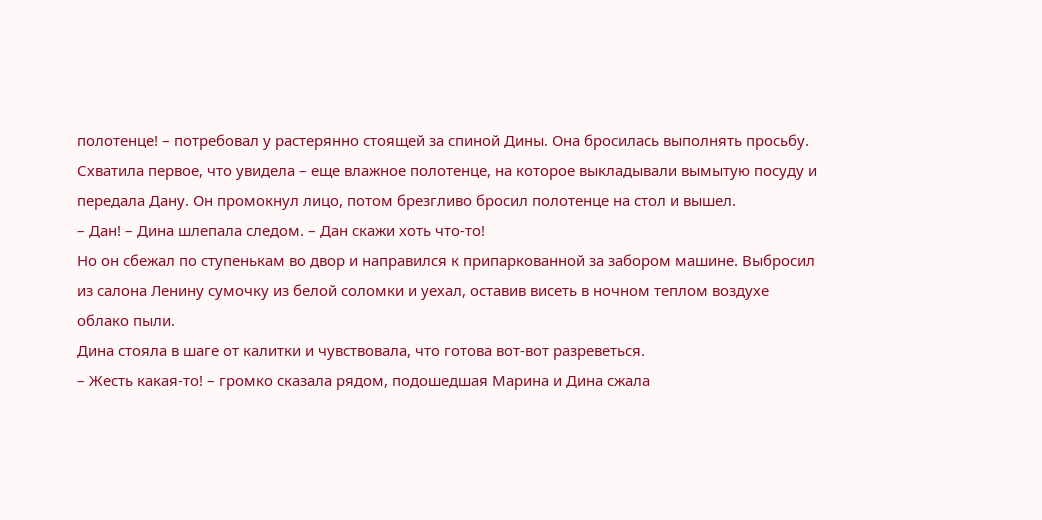полотенце! – потребовал у растерянно стоящей за спиной Дины. Она бросилась выполнять просьбу. Схватила первое, что увидела – еще влажное полотенце, на которое выкладывали вымытую посуду и передала Дану. Он промокнул лицо, потом брезгливо бросил полотенце на стол и вышел.
– Дан! – Дина шлепала следом. – Дан скажи хоть что-то!
Но он сбежал по ступенькам во двор и направился к припаркованной за забором машине. Выбросил из салона Ленину сумочку из белой соломки и уехал, оставив висеть в ночном теплом воздухе облако пыли.
Дина стояла в шаге от калитки и чувствовала, что готова вот-вот разреветься.
– Жесть какая-то! – громко сказала рядом, подошедшая Марина и Дина сжала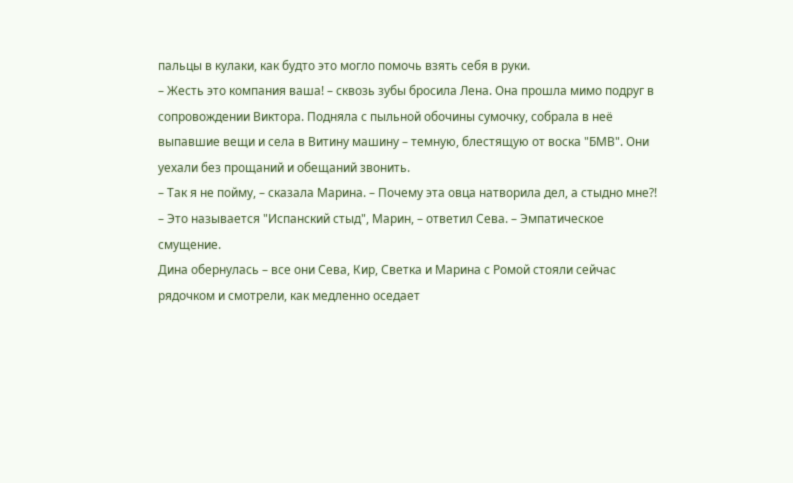пальцы в кулаки, как будто это могло помочь взять себя в руки.
– Жесть это компания ваша! – сквозь зубы бросила Лена. Она прошла мимо подруг в сопровождении Виктора. Подняла с пыльной обочины сумочку, собрала в неё выпавшие вещи и села в Витину машину – темную, блестящую от воска "БМВ". Они уехали без прощаний и обещаний звонить.
– Так я не пойму, – сказала Марина. – Почему эта овца натворила дел, а стыдно мне?!
– Это называется "Испанский стыд", Марин, – ответил Сева. – Эмпатическое смущение.
Дина обернулась – все они Сева, Кир, Светка и Марина с Ромой стояли сейчас рядочком и смотрели, как медленно оседает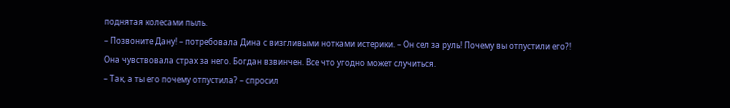поднятая колесами пыль.
– Позвоните Дану! – потребовала Дина с визгливыми нотками истерики. – Он сел за руль! Почему вы отпустили его?!
Она чувствовала страх за него. Богдан взвинчен. Все что угодно может случиться.
– Так, а ты его почему отпустила? – спросил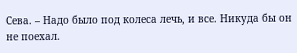Сева. – Надо было под колеса лечь, и все. Никуда бы он не поехал.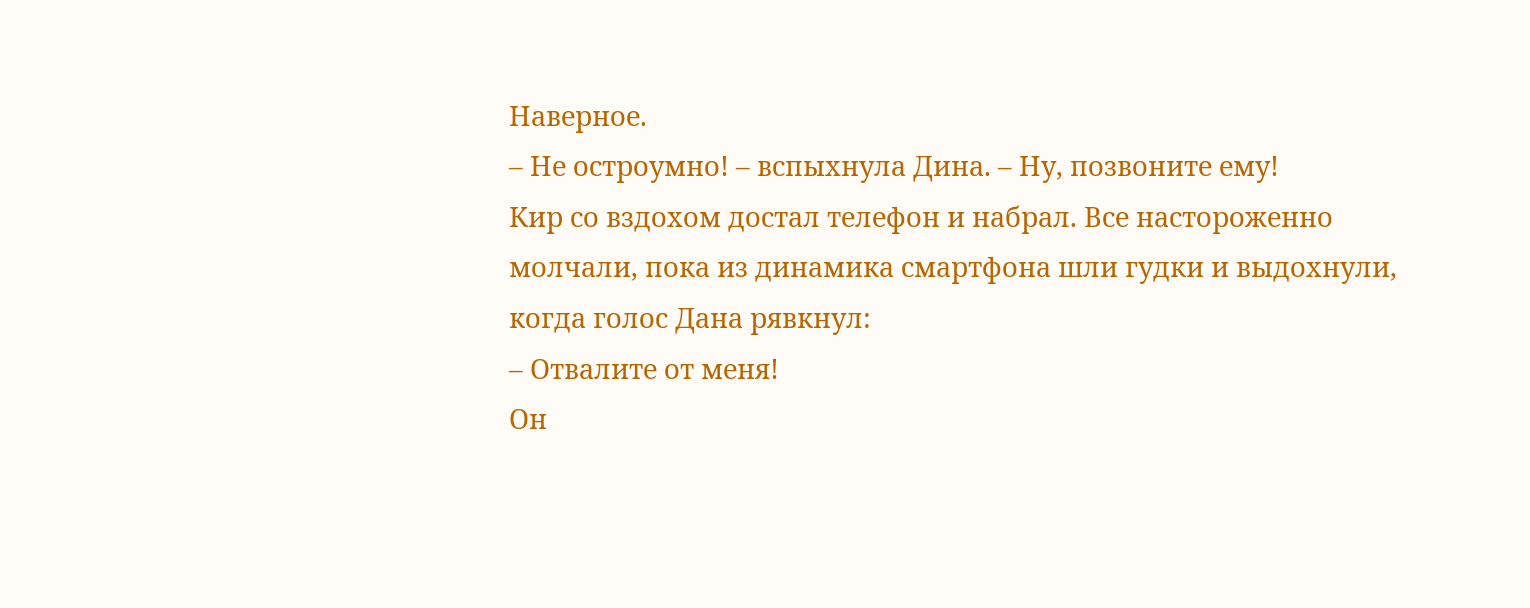Наверное.
– Не остроумно! – вспыхнула Дина. – Ну, позвоните ему!
Кир со вздохом достал телефон и набрал. Все настороженно молчали, пока из динамика смартфона шли гудки и выдохнули, когда голос Дана рявкнул:
– Отвалите от меня!
Он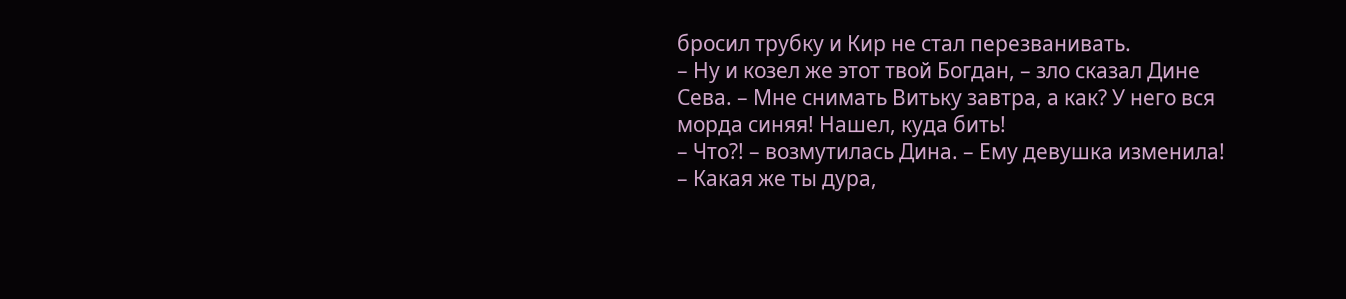бросил трубку и Кир не стал перезванивать.
– Ну и козел же этот твой Богдан, – зло сказал Дине Сева. – Мне снимать Витьку завтра, а как? У него вся морда синяя! Нашел, куда бить!
– Что?! – возмутилась Дина. – Ему девушка изменила!
– Какая же ты дура,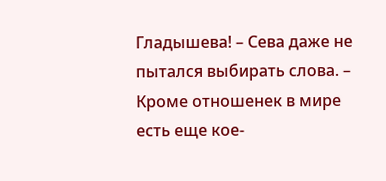Гладышева! – Сева даже не пытался выбирать слова. – Кроме отношенек в мире есть еще кое-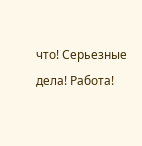что! Серьезные дела! Работа!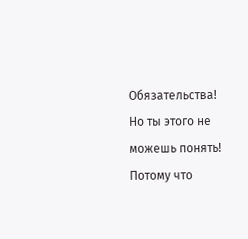Обязательства! Но ты этого не можешь понять! Потому что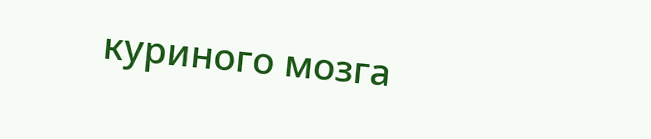куриного мозга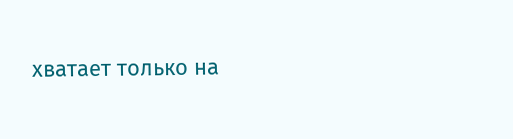хватает только на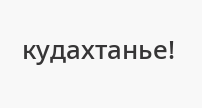кудахтанье!